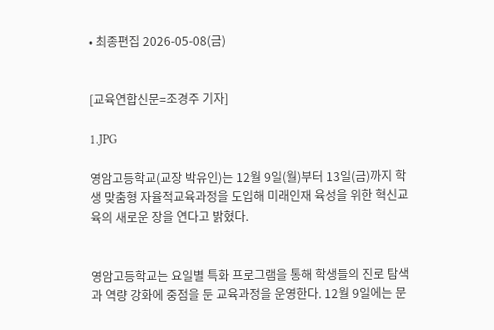• 최종편집 2026-05-08(금)


[교육연합신문=조경주 기자]

1.JPG

영암고등학교(교장 박유인)는 12월 9일(월)부터 13일(금)까지 학생 맞춤형 자율적교육과정을 도입해 미래인재 육성을 위한 혁신교육의 새로운 장을 연다고 밝혔다.


영암고등학교는 요일별 특화 프로그램을 통해 학생들의 진로 탐색과 역량 강화에 중점을 둔 교육과정을 운영한다. 12월 9일에는 문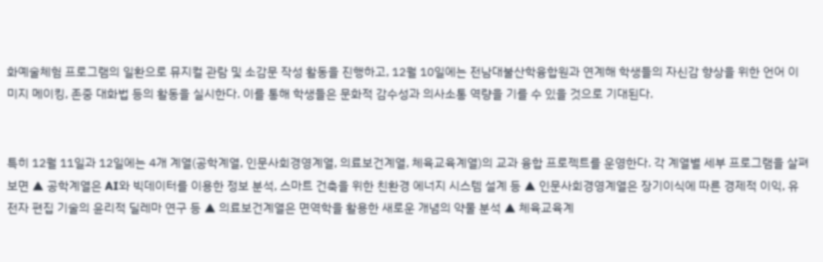화예술체험 프로그램의 일환으로 뮤지컬 관람 및 소감문 작성 활동을 진행하고, 12월 10일에는 전남대불산학융합원과 연계해 학생들의 자신감 향상을 위한 언어 이미지 메이킹, 존중 대화법 등의 활동을 실시한다. 이를 통해 학생들은 문화적 감수성과 의사소통 역량을 기를 수 있을 것으로 기대된다.


특히 12월 11일과 12일에는 4개 계열(공학계열, 인문사회경영계열, 의료보건계열, 체육교육계열)의 교과 융합 프로젝트를 운영한다. 각 계열별 세부 프로그램을 살펴보면 ▲ 공학계열은 AI와 빅데이터를 이용한 정보 분석, 스마트 건축을 위한 친환경 에너지 시스템 설계 등 ▲ 인문사회경영계열은 장기이식에 따른 경제적 이익, 유전자 편집 기술의 윤리적 딜레마 연구 등 ▲ 의료보건계열은 면역학을 활용한 새로운 개념의 약물 분석 ▲ 체육교육계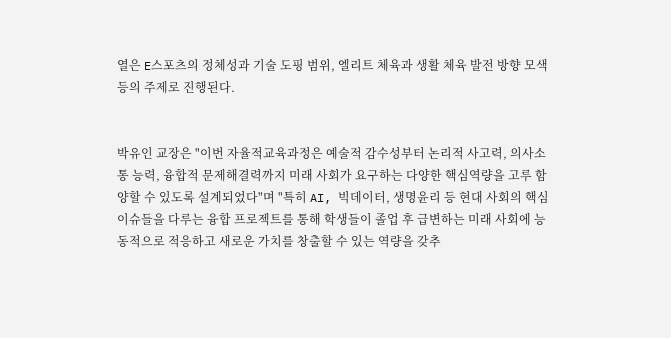열은 E스포츠의 정체성과 기술 도핑 범위, 엘리트 체육과 생활 체육 발전 방향 모색 등의 주제로 진행된다.


박유인 교장은 "이번 자율적교육과정은 예술적 감수성부터 논리적 사고력, 의사소통 능력, 융합적 문제해결력까지 미래 사회가 요구하는 다양한 핵심역량을 고루 함양할 수 있도록 설계되었다"며 "특히 AI, 빅데이터, 생명윤리 등 현대 사회의 핵심 이슈들을 다루는 융합 프로젝트를 통해 학생들이 졸업 후 급변하는 미래 사회에 능동적으로 적응하고 새로운 가치를 창출할 수 있는 역량을 갖추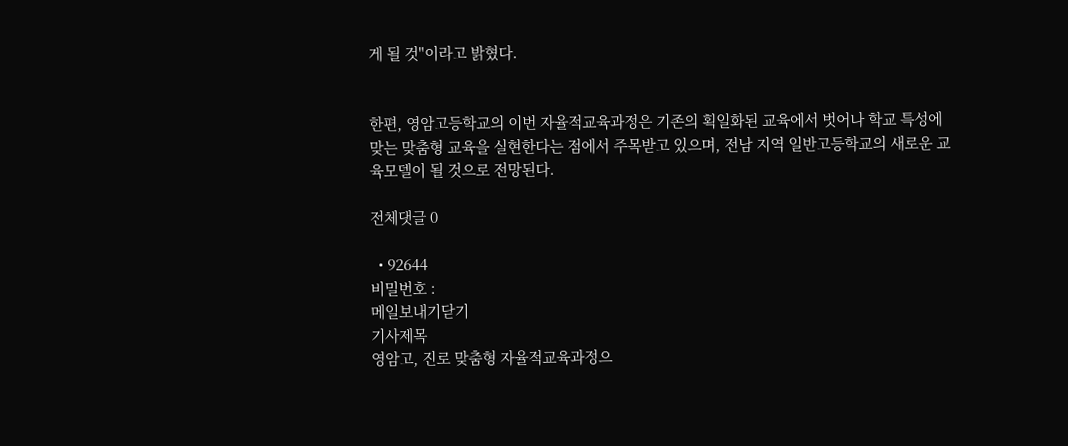게 될 것"이라고 밝혔다.


한편, 영암고등학교의 이번 자율적교육과정은 기존의 획일화된 교육에서 벗어나 학교 특성에 맞는 맞춤형 교육을 실현한다는 점에서 주목받고 있으며, 전남 지역 일반고등학교의 새로운 교육모델이 될 것으로 전망된다.

전체댓글 0

  • 92644
비밀번호 :
메일보내기닫기
기사제목
영암고, 진로 맞춤형 자율적교육과정으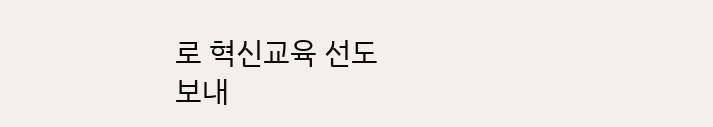로 혁신교육 선도
보내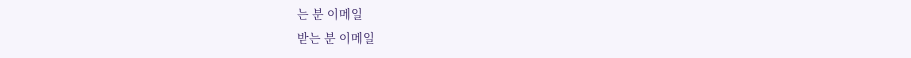는 분 이메일
받는 분 이메일